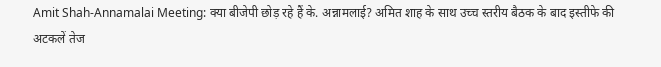Amit Shah-Annamalai Meeting: क्या बीजेपी छोड़ रहे हैं के. अन्नामलाई? अमित शाह के साथ उच्च स्तरीय बैठक के बाद इस्तीफे की अटकलें तेज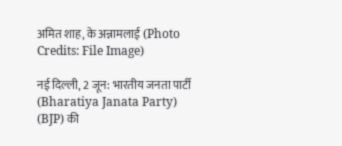अमित शाह, के अन्नामलाई (Photo Credits: File Image)

नई दिल्ली, 2 जून: भारतीय जनता पार्टी (Bharatiya Janata Party) (BJP) की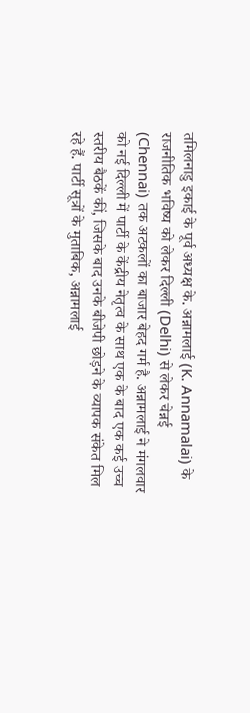तमिलनाडु इकाई के पूर्व अध्यक्ष के. अन्नामलाई (K. Annamalai) के राजनीतिक भविष्य को लेकर दिल्ली (Delhi) से लेकर चेन्नई (Chennai) तक अटकलों का बाजार बेहद गर्म है. अन्नामलाई ने मंगलवार को नई दिल्ली में पार्टी के केंद्रीय नेतृत्व के साथ एक के बाद एक कई उच्च स्तरीय बैठकें कीं, जिसके बाद उनके बीजेपी छोड़ने के व्यापक संकेत मिल रहे हैं. पार्टी सूत्रों के मुताबिक, अन्नामलाई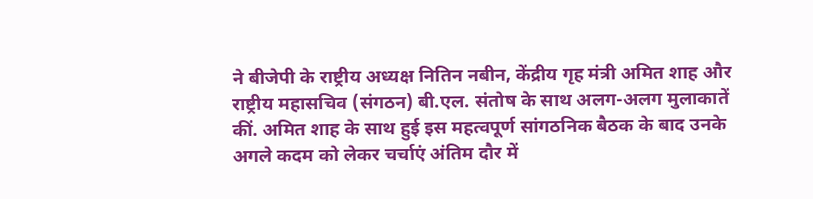ने बीजेपी के राष्ट्रीय अध्यक्ष नितिन नबीन, केंद्रीय गृह मंत्री अमित शाह और राष्ट्रीय महासचिव (संगठन) बी.एल. संतोष के साथ अलग-अलग मुलाकातें कीं. अमित शाह के साथ हुई इस महत्वपूर्ण सांगठनिक बैठक के बाद उनके अगले कदम को लेकर चर्चाएं अंतिम दौर में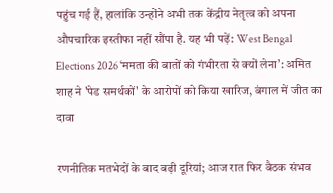पहुंच गई हैं, हालांकि उन्होंने अभी तक केंद्रीय नेतृत्व को अपना औपचारिक इस्तीफा नहीं सौंपा है. यह भी पढ़ें: West Bengal Elections 2026 ‘ममता की बातों को गंभीरता से क्यों लेना’: अमित शाह ने 'पेड समर्थकों' के आरोपों को किया खारिज, बंगाल में जीत का दावा

रणनीतिक मतभेदों के बाद बढ़ी दूरियां; आज रात फिर बैठक संभव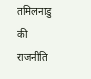तमिलनाडु की राजनीति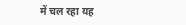में चल रहा यह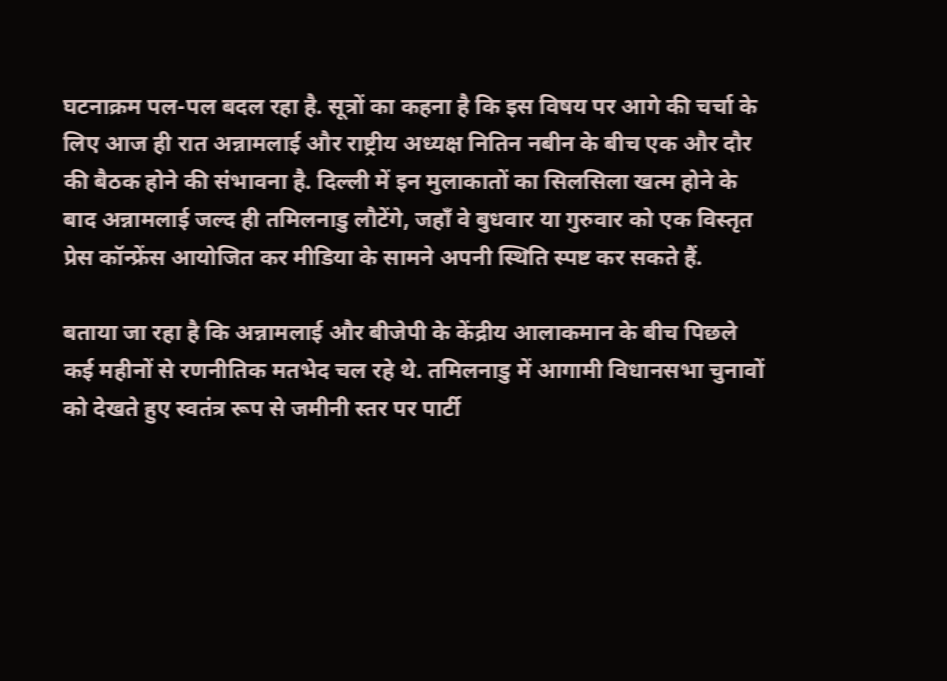घटनाक्रम पल-पल बदल रहा है. सूत्रों का कहना है कि इस विषय पर आगे की चर्चा के लिए आज ही रात अन्नामलाई और राष्ट्रीय अध्यक्ष नितिन नबीन के बीच एक और दौर की बैठक होने की संभावना है. दिल्ली में इन मुलाकातों का सिलसिला खत्म होने के बाद अन्नामलाई जल्द ही तमिलनाडु लौटेंगे, जहाँ वे बुधवार या गुरुवार को एक विस्तृत प्रेस कॉन्फ्रेंस आयोजित कर मीडिया के सामने अपनी स्थिति स्पष्ट कर सकते हैं.

बताया जा रहा है कि अन्नामलाई और बीजेपी के केंद्रीय आलाकमान के बीच पिछले कई महीनों से रणनीतिक मतभेद चल रहे थे. तमिलनाडु में आगामी विधानसभा चुनावों को देखते हुए स्वतंत्र रूप से जमीनी स्तर पर पार्टी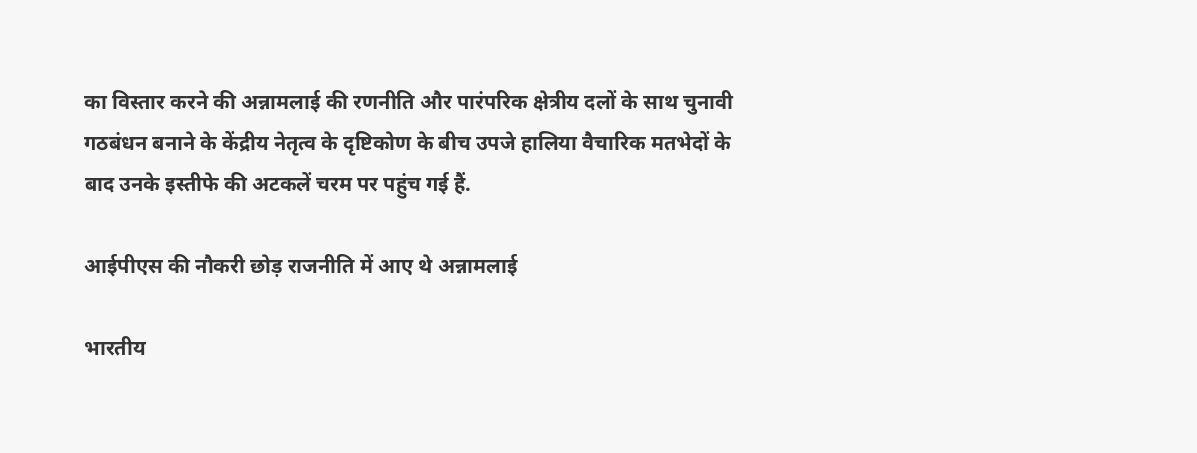का विस्तार करने की अन्नामलाई की रणनीति और पारंपरिक क्षेत्रीय दलों के साथ चुनावी गठबंधन बनाने के केंद्रीय नेतृत्व के दृष्टिकोण के बीच उपजे हालिया वैचारिक मतभेदों के बाद उनके इस्तीफे की अटकलें चरम पर पहुंच गई हैं.

आईपीएस की नौकरी छोड़ राजनीति में आए थे अन्नामलाई

भारतीय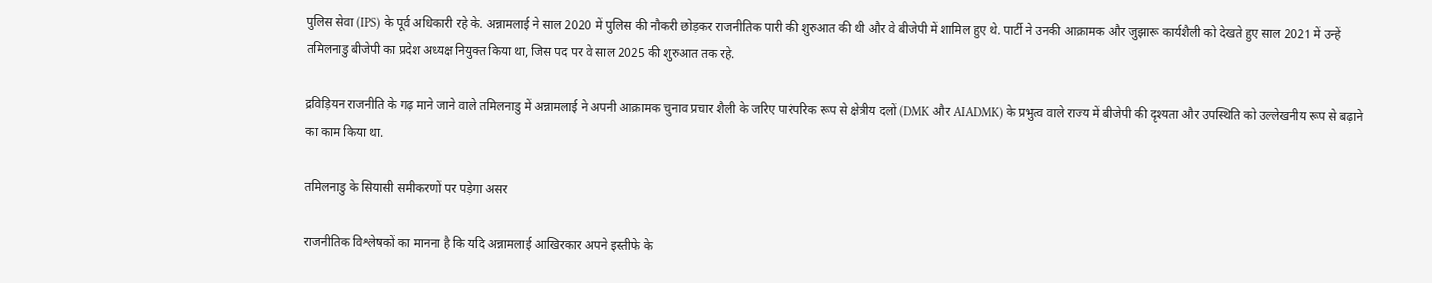पुलिस सेवा (IPS) के पूर्व अधिकारी रहे के. अन्नामलाई ने साल 2020 में पुलिस की नौकरी छोड़कर राजनीतिक पारी की शुरुआत की थी और वे बीजेपी में शामिल हुए थे. पार्टी ने उनकी आक्रामक और जुझारू कार्यशैली को देखते हुए साल 2021 में उन्हें तमिलनाडु बीजेपी का प्रदेश अध्यक्ष नियुक्त किया था, जिस पद पर वे साल 2025 की शुरुआत तक रहे.

द्रविड़ियन राजनीति के गढ़ माने जाने वाले तमिलनाडु में अन्नामलाई ने अपनी आक्रामक चुनाव प्रचार शैली के जरिए पारंपरिक रूप से क्षेत्रीय दलों (DMK और AIADMK) के प्रभुत्व वाले राज्य में बीजेपी की दृश्यता और उपस्थिति को उल्लेखनीय रूप से बढ़ाने का काम किया था.

तमिलनाडु के सियासी समीकरणों पर पड़ेगा असर

राजनीतिक विश्लेषकों का मानना है कि यदि अन्नामलाई आखिरकार अपने इस्तीफे के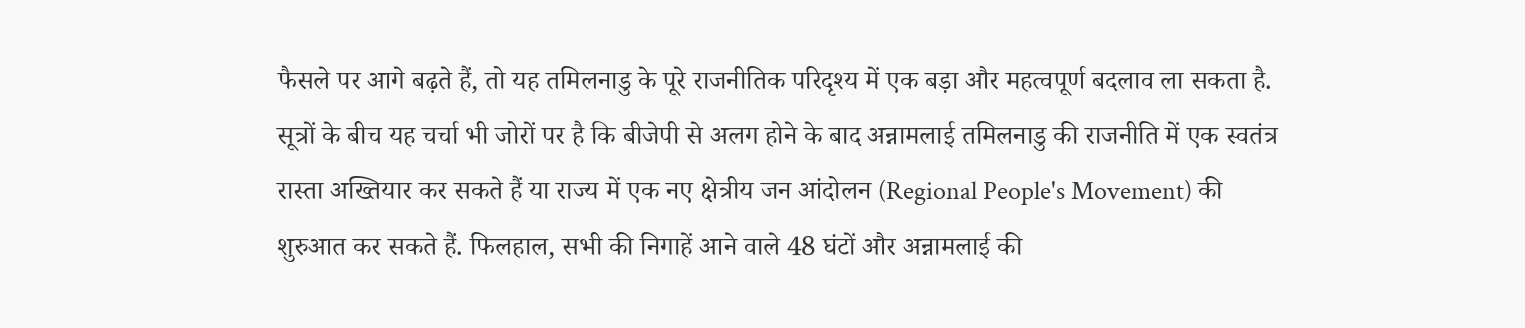फैसले पर आगे बढ़ते हैं, तो यह तमिलनाडु के पूरे राजनीतिक परिदृश्य में एक बड़ा और महत्वपूर्ण बदलाव ला सकता है. सूत्रों के बीच यह चर्चा भी जोरों पर है कि बीजेपी से अलग होने के बाद अन्नामलाई तमिलनाडु की राजनीति में एक स्वतंत्र रास्ता अख्तियार कर सकते हैं या राज्य में एक नए क्षेत्रीय जन आंदोलन (Regional People's Movement) की शुरुआत कर सकते हैं. फिलहाल, सभी की निगाहें आने वाले 48 घंटों और अन्नामलाई की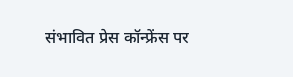संभावित प्रेस कॉन्फ्रेंस पर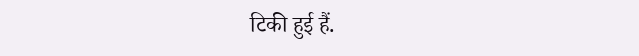टिकी हुई हैं.